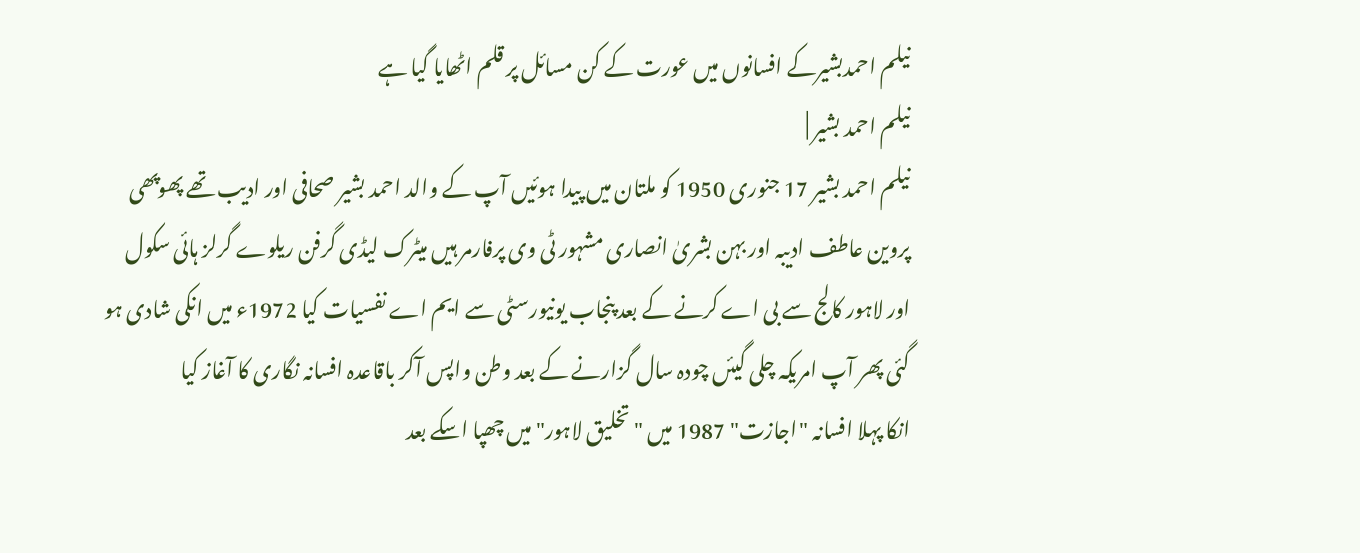نیلم احمدبشیرکے افسانوں میں عورت کے کن مسائل پر قلم اٹھایا گیا ہے
نیلم احمد بشیر |
نیلم احمد بشیر 17 جنوری 1950 کو ملتان میں پیدا ہوئیں آپ کے والد احمد بشیر صحافی اور ادیب تھے پھوپھی پروین عاطف ادیبہ اور بہن بشریٰ انصاری مشہور ٹی وی پرفارمر ہیں میٹرک لیڈی گرفن ریلوے گرلز ہائی سکول اور لاہور کالج سے بی اے کرنے کے بعد پنجاب یونیورسٹی سے ایم اے نفسیات کیا 1972ء میں انکی شادی ہو گئی پھر آپ امریکہ چلی گیئں چودہ سال گزارنے کے بعد وطن واپس آکر باقاعدہ افسانہ نگاری کا آغاز کیا
انکا پہلا افسانہ "اجازت" 1987 میں "تخلیق لاہور" میں چھپا اسکے بعد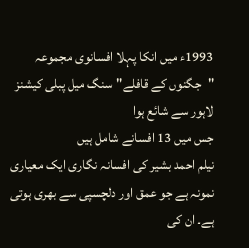1993ء میں انکا پہلا افسانوی مجموعہ "جگنوں کے قافلے"سنگ میل پبلی کیشنز لاہور سے شائع ہوا
جس میں 13 افسانے شامل ہیں
نیلم احمد بشیر کی افسانہ نگاری ایک معیاری نمونہ ہے جو عمق اور دلچسپی سے بھری ہوتی ہے۔ ان کی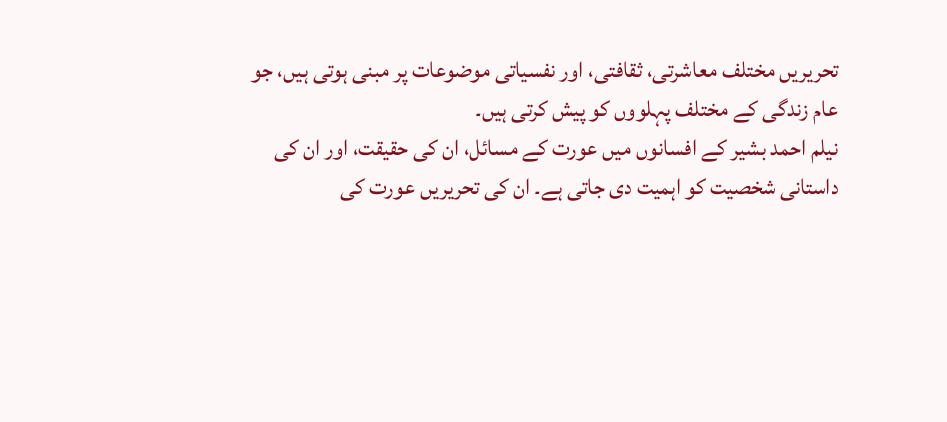تحریریں مختلف معاشرتی، ثقافتی، اور نفسیاتی موضوعات پر مبنی ہوتی ہیں، جو عام زندگی کے مختلف پہلووں کو پیش کرتی ہیں۔
نیلم احمد بشیر کے افسانوں میں عورت کے مسائل، ان کی حقیقت، اور ان کی داستانی شخصیت کو اہمیت دی جاتی ہے۔ ان کی تحریریں عورت کی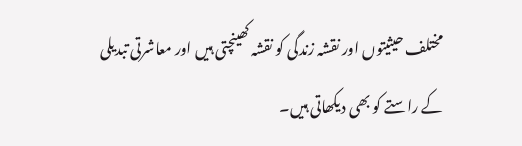مختلف حیثیتوں اور نقشہ زندگی کو نقشہ کھینچتی ہیں اور معاشرتی تبدیلی کے راستے کو بھی دیکھاتی ہیں۔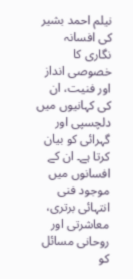نیلم احمد بشیر کی افسانہ نگاری کا خصوصی انداز اور فنیت، ان کی کہانیوں میں دلچسپی اور گہرائی کو بیان کرتا ہے۔ ان کے افسانوں میں موجود فنی انتہائی برتری، معاشرتی اور روحانی مسائل کو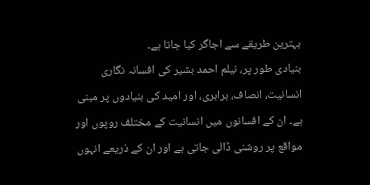بہترین طریقے سے اجاگر کیا جاتا ہے۔
بنیادی طور پر، نیلم احمد بشیر کی افسانہ نگاری انسانیت، انصاف، برابری، اور امید کی بنیادوں پر مبنی ہے۔ ان کے افسانوں میں انسانیت کے مختلف روپوں اور مواقع پر روشنی ڈالی جاتی ہے اور ان کے ذریعے انہوں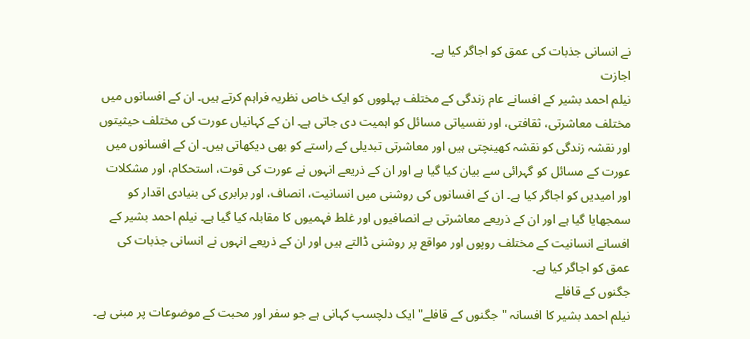نے انسانی جذبات کی عمق کو اجاگر کیا ہے۔
اجازت
نیلم احمد بشیر کے افسانے عام زندگی کے مختلف پہلووں کو ایک خاص نظریہ فراہم کرتے ہیں۔ ان کے افسانوں میں مختلف معاشرتی، ثقافتی، اور نفسیاتی مسائل کو اہمیت دی جاتی ہے۔ ان کے کہانیاں عورت کی مختلف حیثیتوں اور نقشہ زندگی کو نقشہ کھینچتی ہیں اور معاشرتی تبدیلی کے راستے کو بھی دیکھاتی ہیں۔ ان کے افسانوں میں عورت کے مسائل کو گہرائی سے بیان کیا گیا ہے اور ان کے ذریعے انہوں نے عورت کی قوت، استحکام، اور مشکلات اور امیدیں کو اجاگر کیا ہے۔ ان کے افسانوں کی روشنی میں انسانیت، انصاف، اور برابری کی بنیادی اقدار کو سمجھایا گیا ہے اور ان کے ذریعے معاشرتی بے انصافیوں اور غلط فہمیوں کا مقابلہ کیا گیا ہے۔ نیلم احمد بشیر کے افسانے انسانیت کے مختلف روپوں اور مواقع پر روشنی ڈالتے ہیں اور ان کے ذریعے انہوں نے انسانی جذبات کی عمق کو اجاگر کیا ہے۔
جگنوں کے قافلے
نیلم احمد بشیر کا افسانہ "جگنوں کے قافلے" ایک دلچسپ کہانی ہے جو سفر اور محبت کے موضوعات پر مبنی ہے۔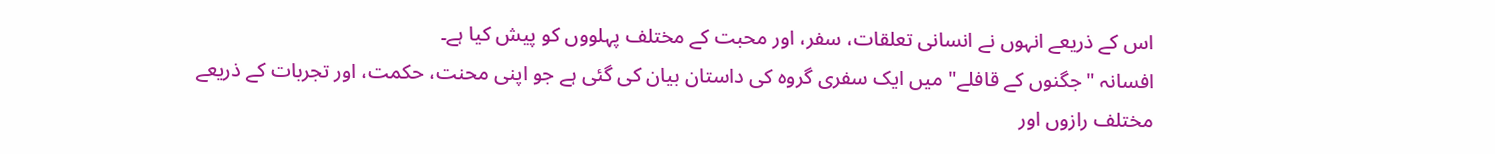اس کے ذریعے انہوں نے انسانی تعلقات، سفر، اور محبت کے مختلف پہلووں کو پیش کیا ہے۔
افسانہ "جگنوں کے قافلے" میں ایک سفری گروہ کی داستان بیان کی گئی ہے جو اپنی محنت، حکمت، اور تجربات کے ذریعے مختلف رازوں اور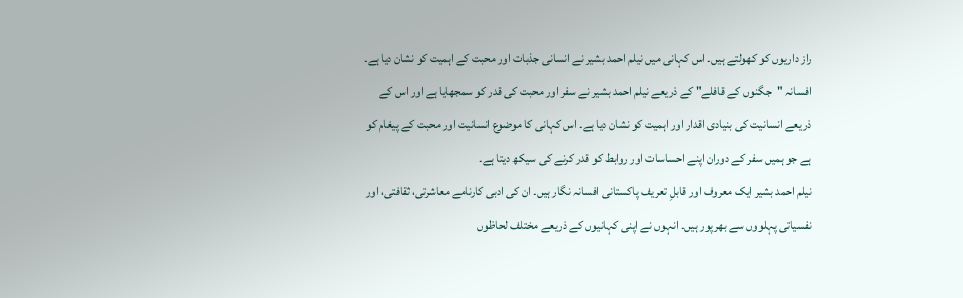راز داریوں کو کھولتے ہیں۔ اس کہانی میں نیلم احمد بشیر نے انسانی جذبات اور محبت کے اہمیت کو نشان دیا ہے۔
افسانہ "جگنوں کے قافلے" کے ذریعے نیلم احمد بشیر نے سفر اور محبت کی قدر کو سمجھایا ہے اور اس کے ذریعے انسانیت کی بنیادی اقدار اور اہمیت کو نشان دیا ہے۔ اس کہانی کا موضوع انسانیت اور محبت کے پیغام کو ہے جو ہمیں سفر کے دوران اپنے احساسات اور روابط کو قدر کرنے کی سیکھ دیتا ہے۔
نیلم احمد بشیر ایک معروف اور قابلِ تعریف پاکستانی افسانہ نگار ہیں۔ ان کی ادبی کارنامے معاشرتی، ثقافتی، اور نفسیاتی پہلووں سے بھرپور ہیں۔ انہوں نے اپنی کہانیوں کے ذریعے مختلف لحاظوں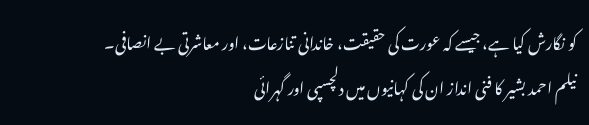کو نگارش کیا ہے، جیسے کہ عورت کی حقیقت، خاندانی تنازعات، اور معاشرتی بے انصافی۔
نیلم احمد بشیر کا فنی انداز ان کی کہانیوں میں دلچسپی اور گہرائی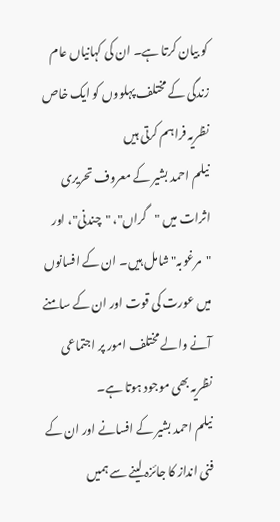کو بیان کرتا ہے۔ ان کی کہانیاں عام زندگی کے مختلف پہلووں کو ایک خاص نظریہ فراہم کرتی ہیں
نیلم احمد بشیر کے معروف تحریری اثرات میں "گراں"، "چندنی"، اور "مرغوبہ" شامل ہیں۔ ان کے افسانوں میں عورت کی قوت اور ان کے سامنے آنے والے مختلف امور پر اجتماعی نظریہ بھی موجود ہوتا ہے۔
نیلم احمد بشیر کے افسانے اور ان کے فنی انداز کا جائزہ لینے سے ہمیں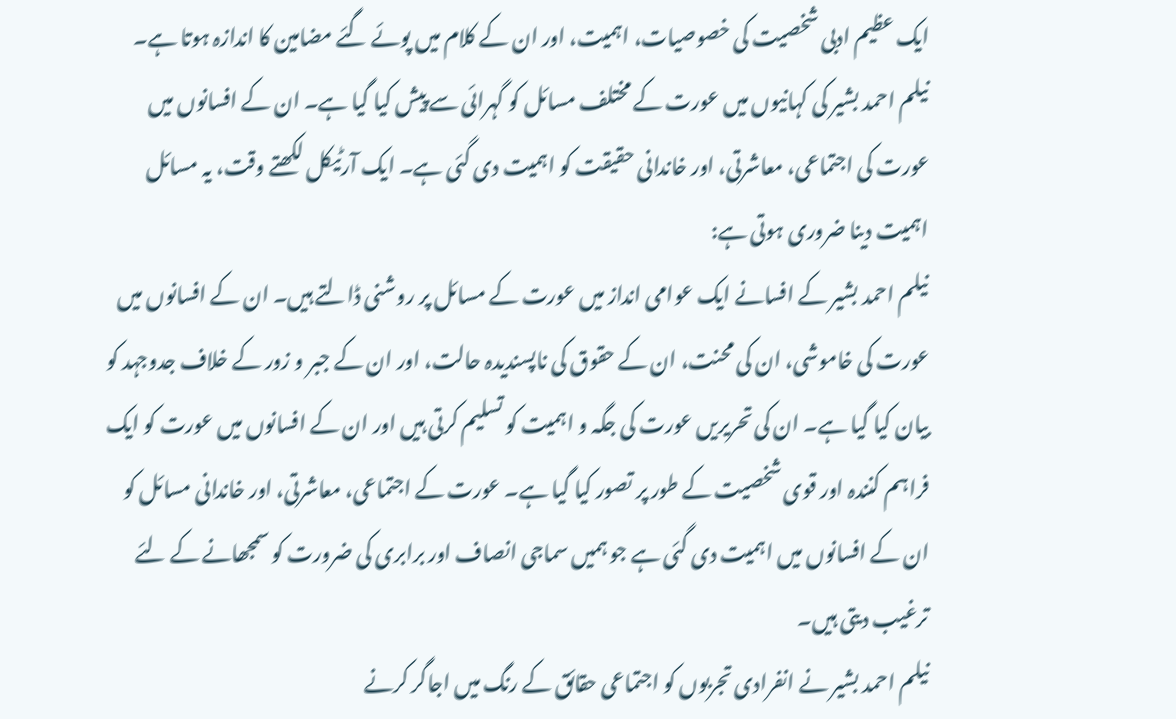ایک عظیم ادبی شخصیت کی خصوصیات، اہمیت، اور ان کے کلام میں پوئے گئے مضامین کا اندازہ ہوتا ہے۔
نیلم احمد بشیر کی کہانیوں میں عورت کے مختلف مسائل کو گہرائی سے پیش کیا گیا ہے۔ ان کے افسانوں میں عورت کی اجتماعی، معاشرتی، اور خاندانی حقیقت کو اہمیت دی گئی ہے۔ ایک آرٹیکل لکھتے وقت، یہ مسائل اہمیت دینا ضروری ہوتی ہے:
نیلم احمد بشیر کے افسانے ایک عوامی انداز میں عورت کے مسائل پر روشنی ڈالتے ہیں۔ ان کے افسانوں میں عورت کی خاموشی، ان کی محنت، ان کے حقوق کی ناپسندیدہ حالت، اور ان کے جبر و زور کے خلاف جدوجہد کو بیان کیا گیا ہے۔ ان کی تحریریں عورت کی جگہ و اہمیت کو تسلیم کرتی ہیں اور ان کے افسانوں میں عورت کو ایک فراہم کنندہ اور قوی شخصیت کے طور پر تصور کیا گیا ہے۔ عورت کے اجتماعی، معاشرتی، اور خاندانی مسائل کو ان کے افسانوں میں اہمیت دی گئی ہے جو ہمیں سماجی انصاف اور برابری کی ضرورت کو سمجھانے کے لئے ترغیب دیتی ہیں۔
نیلم احمد بشیر نے انفرادی تجربوں کو اجتماعی حقائق کے رنگ میں اجاگر کرنے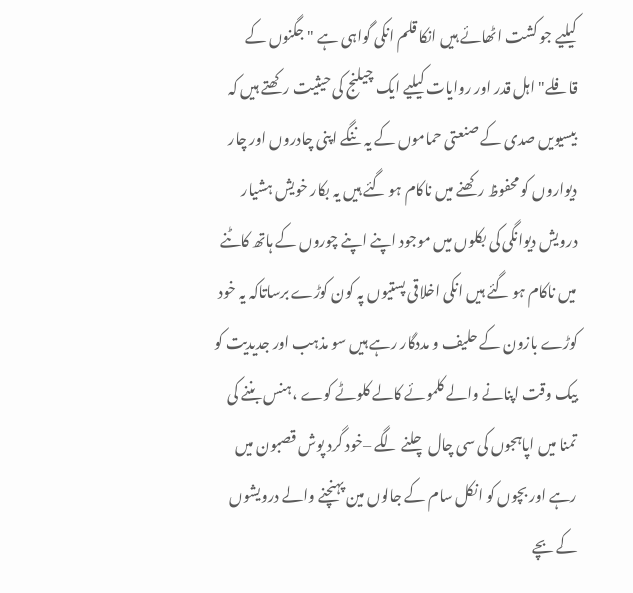کیلیے جو کشت اٹھائے ہیں انکا قلم انکی گواہی ہے " جگنوں کے قافلے" اہل قدر اور روایات کیلیے ایک چیلنج کی حیثیت رکھتے ہیں کہ بیسیویں صدی کے صنعتی حماموں کے یہ ننگے اپنی چادروں اور چار دیواروں کو محفوظ رکھنے میں ناکام ہو گئے ہیں یہ بکار خویش ہشیار درویش دیوانگی کی بکلوں میں موجود اپنے اپنے چوروں کے ہاتھ کاٹنے میں ناکام ہو گئے ہیں انکی اخلاقی پستیوں پہ کون کوڑے برساتاکہ یہ خود کوڑے بازون کے حلیف و مددگار رہے ہیں سو مذہب اور جدیدیت کو بیک وقت اپنانے والے کلموئے کالے کلوٹے کوے ،ہنس بننے کی تمنا میں اپاہجوں کی سی چال چلنے لگے –خود گرد پوش قصبون میں رہے اور بچوں کو انکل سام کے جالوں مین پہنچنے والے درویشوں کے بچے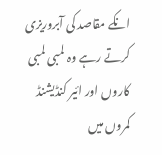انکے مقاصد کی آبروریزی کرتے رہے وہ لمبی لمبی کاروں اور ائیر کنڈیشنڈ کمروں میں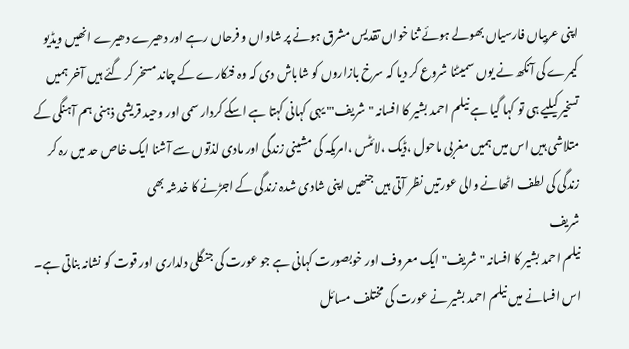اپنی عربیاں فارسیاں بھولے ہوئے ثنا خواں تقدیس مشرق ہونے پر شاواں و فرحاں رہے اور دھیرے دھیرے انھیں ویڈیو کیمرے کی آنکھ نے یوں سمیٹنا شروع کر دیا کہ سرخ بازاروں کو شاباش دی کہ وہ فنکارے کے چاند مسخر کر گئے ہیں آخر ہمیں تسخیر کیلیے ہی تو کہا گیا ہے نیلم احمد بشیر کا افسانہ "شریف'" یہی کہانی کہتا ہے اسکے کردار سمی اور وحید قریشی ذہنی ہم آہنگی کے متلاشی ہیں اس میں ہمیں مغربی ماحول ،ڈیک ،لائٹس ،امریکہ کی مشینی زندگی اور مادی لذتوں سے آشنا ایک خاص حد میں رہ کر زندگی کی لطف اٹھانے والی عورتیں نظر آتی ہیں جنھیں اپنی شادی شدہ زندگی کے اجڑنے کا خدشہ بھی
شریف
نیلم احمد بشیر کا افسانہ "شریف" ایک معروف اور خوبصورت کہانی ہے جو عورت کی جنگلی دلداری اور قوت کو نشانہ بناتی ہے۔ اس افسانے میں نیلم احمد بشیر نے عورت کی مختلف مسائل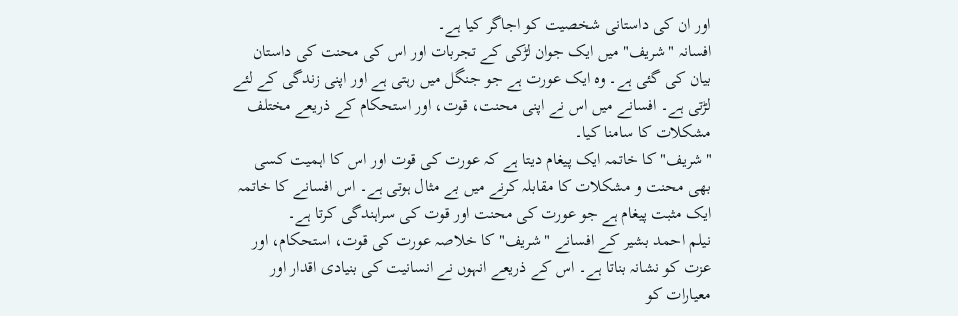اور ان کی داستانی شخصیت کو اجاگر کیا ہے۔
افسانہ "شریف" میں ایک جوان لڑکی کے تجربات اور اس کی محنت کی داستان بیان کی گئی ہے۔ وہ ایک عورت ہے جو جنگل میں رہتی ہے اور اپنی زندگی کے لئے لڑتی ہے۔ افسانے میں اس نے اپنی محنت، قوت، اور استحکام کے ذریعے مختلف مشکلات کا سامنا کیا۔
"شریف" کا خاتمہ ایک پیغام دیتا ہے کہ عورت کی قوت اور اس کا اہمیت کسی بھی محنت و مشکلات کا مقابلہ کرنے میں بے مثال ہوتی ہے۔ اس افسانے کا خاتمہ ایک مثبت پیغام ہے جو عورت کی محنت اور قوت کی سراہندگی کرتا ہے۔
نیلم احمد بشیر کے افسانے "شریف" کا خلاصہ عورت کی قوت، استحکام، اور عزت کو نشانہ بناتا ہے۔ اس کے ذریعے انہوں نے انسانیت کی بنیادی اقدار اور معیارات کو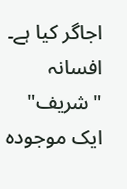اجاگر کیا ہے۔ افسانہ "شریف" ایک موجودہ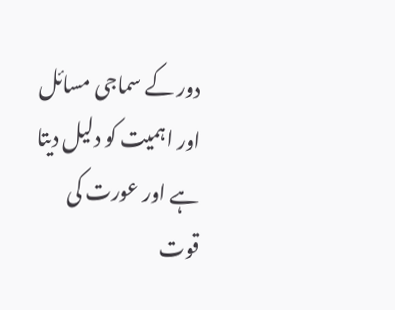دور کے سماجی مسائل اور اہمیت کو دلیل دیتا ہے اور عورت کی قوت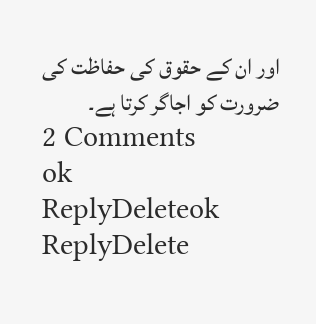اور ان کے حقوق کی حفاظت کی ضرورت کو اجاگر کرتا ہے۔
2 Comments
ok
ReplyDeleteok
ReplyDelete